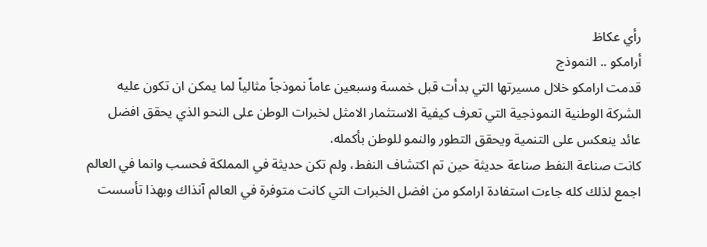رأي عكاظ
أرامكو .. النموذج
قدمت ارامكو خلال مسيرتها التي بدأت قبل خمسة وسبعين عاماً نموذجاً مثالياً لما يمكن ان تكون عليه الشركة الوطنية النموذجية التي تعرف كيفية الاستثمار الامثل لخبرات الوطن على النحو الذي يحقق افضل عائد ينعكس على التنمية ويحقق التطور والنمو للوطن بأكمله.
كانت صناعة النفط صناعة حديثة حين تم اكتشاف النفط، ولم تكن حديثة في المملكة فحسب وانما في العالم اجمع لذلك كله جاءت استفادة ارامكو من افضل الخبرات التي كانت متوفرة في العالم آنذاك وبهذا تأسست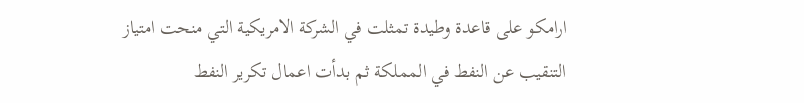ارامكو على قاعدة وطيدة تمثلت في الشركة الامريكية التي منحت امتياز التنقيب عن النفط في المملكة ثم بدأت اعمال تكرير النفط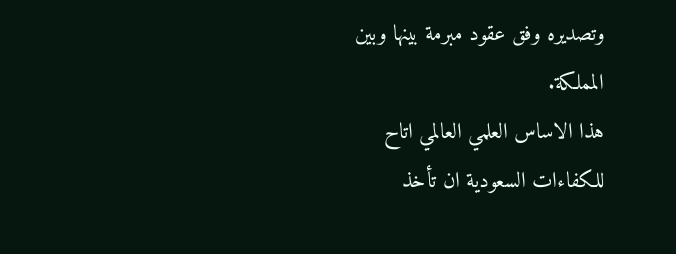وتصديره وفق عقود مبرمة بينها وبين المملكة.
هذا الاساس العلمي العالمي اتاح للكفاءات السعودية ان تأخذ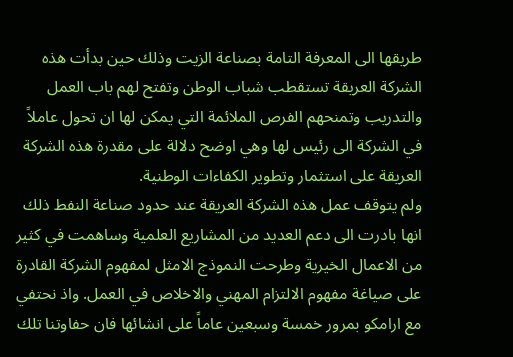طريقها الى المعرفة التامة بصناعة الزيت وذلك حين بدأت هذه الشركة العريقة تستقطب شباب الوطن وتفتح لهم باب العمل والتدريب وتمنحهم الفرص الملائمة التي يمكن لها ان تحول عاملاً في الشركة الى رئيس لها وهي اوضح دلالة على مقدرة هذه الشركة العريقة على استثمار وتطوير الكفاءات الوطنية.
ولم يتوقف عمل هذه الشركة العريقة عند حدود صناعة النفط ذلك انها بادرت الى دعم العديد من المشاريع العلمية وساهمت في كثير من الاعمال الخيرية وطرحت النموذج الامثل لمفهوم الشركة القادرة على صياغة مفهوم الالتزام المهني والاخلاص في العمل. واذ نحتفي مع ارامكو بمرور خمسة وسبعين عاماً على انشائها فان حفاوتنا تلك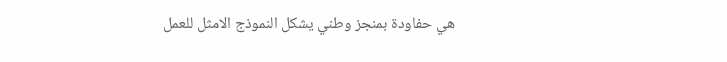هي حفاودة بمنجز وطني يشكل النموذج الامثل للعمل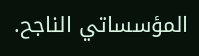المؤسساتي الناجح.